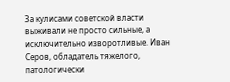За кулисами советской власти выживали не просто сильные, а исключительно изворотливые. Иван Серов, обладатель тяжелого, патологически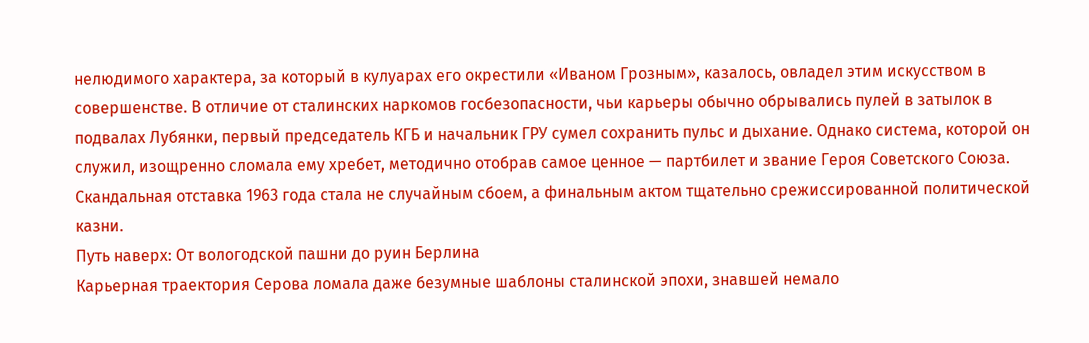нелюдимого характера, за который в кулуарах его окрестили «Иваном Грозным», казалось, овладел этим искусством в совершенстве. В отличие от сталинских наркомов госбезопасности, чьи карьеры обычно обрывались пулей в затылок в подвалах Лубянки, первый председатель КГБ и начальник ГРУ сумел сохранить пульс и дыхание. Однако система, которой он служил, изощренно сломала ему хребет, методично отобрав самое ценное — партбилет и звание Героя Советского Союза. Скандальная отставка 1963 года стала не случайным сбоем, а финальным актом тщательно срежиссированной политической казни.
Путь наверх: От вологодской пашни до руин Берлина
Карьерная траектория Серова ломала даже безумные шаблоны сталинской эпохи, знавшей немало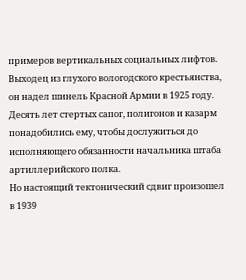примеров вертикальных социальных лифтов. Выходец из глухого вологодского крестьянства, он надел шинель Красной Армии в 1925 году. Десять лет стертых сапог, полигонов и казарм понадобились ему, чтобы дослужиться до исполняющего обязанности начальника штаба артиллерийского полка.
Но настоящий тектонический сдвиг произошел в 1939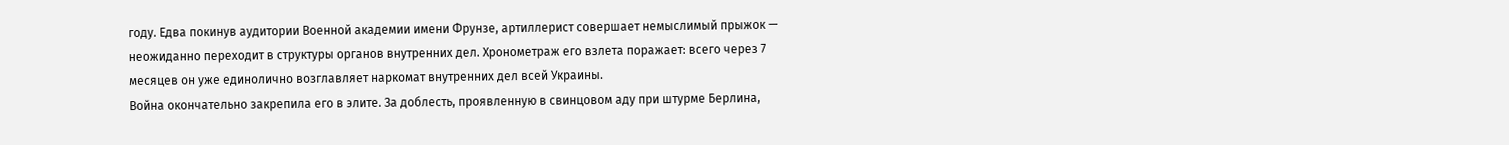году. Едва покинув аудитории Военной академии имени Фрунзе, артиллерист совершает немыслимый прыжок — неожиданно переходит в структуры органов внутренних дел. Хронометраж его взлета поражает: всего через 7 месяцев он уже единолично возглавляет наркомат внутренних дел всей Украины.
Война окончательно закрепила его в элите. За доблесть, проявленную в свинцовом аду при штурме Берлина,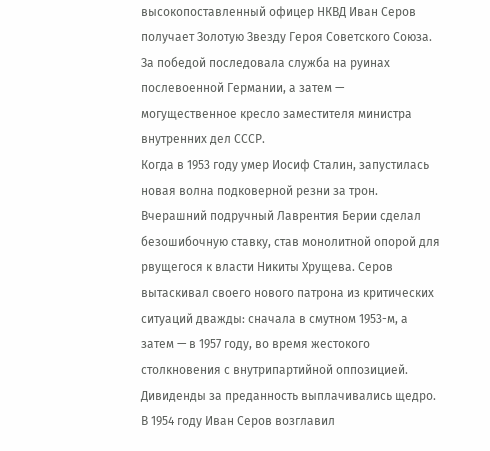высокопоставленный офицер НКВД Иван Серов получает Золотую Звезду Героя Советского Союза. За победой последовала служба на руинах послевоенной Германии, а затем — могущественное кресло заместителя министра внутренних дел СССР.
Когда в 1953 году умер Иосиф Сталин, запустилась новая волна подковерной резни за трон. Вчерашний подручный Лаврентия Берии сделал безошибочную ставку, став монолитной опорой для рвущегося к власти Никиты Хрущева. Серов вытаскивал своего нового патрона из критических ситуаций дважды: сначала в смутном 1953-м, а затем — в 1957 году, во время жестокого столкновения с внутрипартийной оппозицией.
Дивиденды за преданность выплачивались щедро. В 1954 году Иван Серов возглавил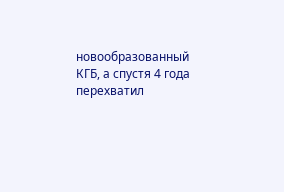новообразованный КГБ, а спустя 4 года перехватил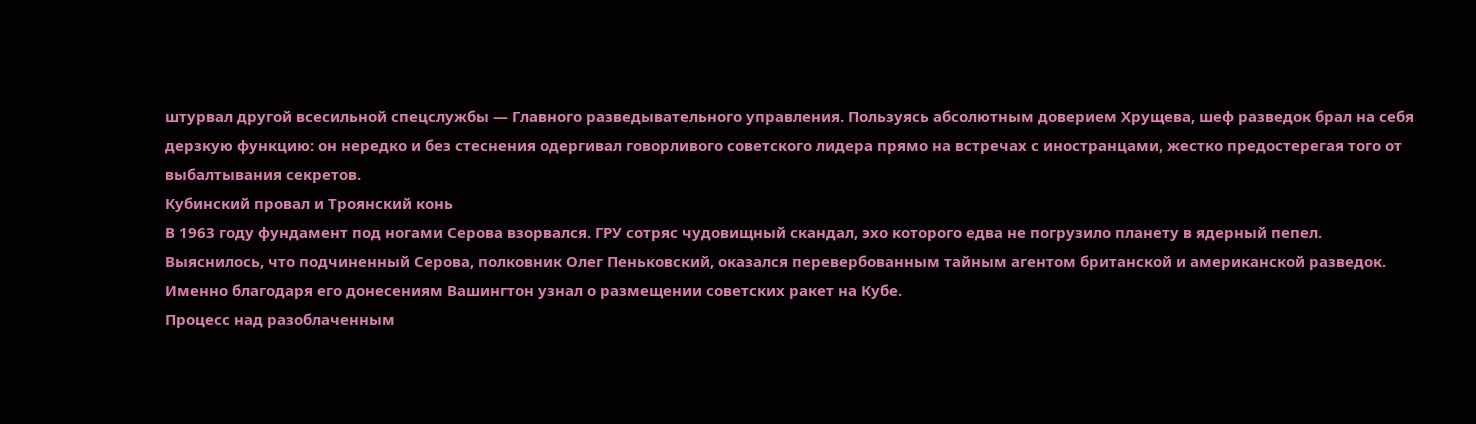штурвал другой всесильной спецслужбы — Главного разведывательного управления. Пользуясь абсолютным доверием Хрущева, шеф разведок брал на себя дерзкую функцию: он нередко и без стеснения одергивал говорливого советского лидера прямо на встречах с иностранцами, жестко предостерегая того от выбалтывания секретов.
Кубинский провал и Троянский конь
В 1963 году фундамент под ногами Серова взорвался. ГРУ сотряс чудовищный скандал, эхо которого едва не погрузило планету в ядерный пепел. Выяснилось, что подчиненный Серова, полковник Олег Пеньковский, оказался перевербованным тайным агентом британской и американской разведок. Именно благодаря его донесениям Вашингтон узнал о размещении советских ракет на Кубе.
Процесс над разоблаченным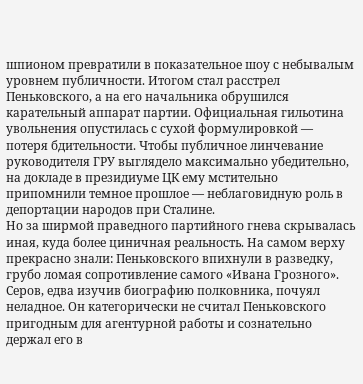шпионом превратили в показательное шоу с небывалым уровнем публичности. Итогом стал расстрел Пеньковского, а на его начальника обрушился карательный аппарат партии. Официальная гильотина увольнения опустилась с сухой формулировкой — потеря бдительности. Чтобы публичное линчевание руководителя ГРУ выглядело максимально убедительно, на докладе в президиуме ЦК ему мстительно припомнили темное прошлое — неблаговидную роль в депортации народов при Сталине.
Но за ширмой праведного партийного гнева скрывалась иная, куда более циничная реальность. На самом верху прекрасно знали: Пеньковского впихнули в разведку, грубо ломая сопротивление самого «Ивана Грозного». Серов, едва изучив биографию полковника, почуял неладное. Он категорически не считал Пеньковского пригодным для агентурной работы и сознательно держал его в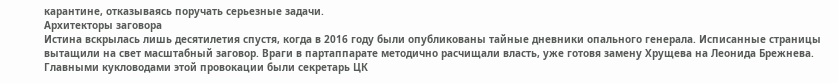карантине, отказываясь поручать серьезные задачи.
Архитекторы заговора
Истина вскрылась лишь десятилетия спустя, когда в 2016 году были опубликованы тайные дневники опального генерала. Исписанные страницы вытащили на свет масштабный заговор. Враги в партаппарате методично расчищали власть, уже готовя замену Хрущева на Леонида Брежнева.
Главными кукловодами этой провокации были секретарь ЦК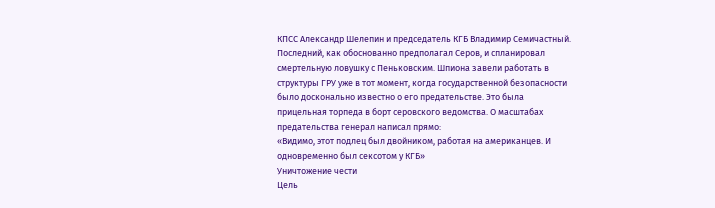КПСС Александр Шелепин и председатель КГБ Владимир Семичастный. Последний, как обоснованно предполагал Серов, и спланировал смертельную ловушку с Пеньковским. Шпиона завели работать в структуры ГРУ уже в тот момент, когда государственной безопасности было досконально известно о его предательстве. Это была прицельная торпеда в борт серовского ведомства. О масштабах предательства генерал написал прямо:
«Видимо, этот подлец был двойником, работая на американцев. И одновременно был сексотом у КГБ»
Уничтожение чести
Цель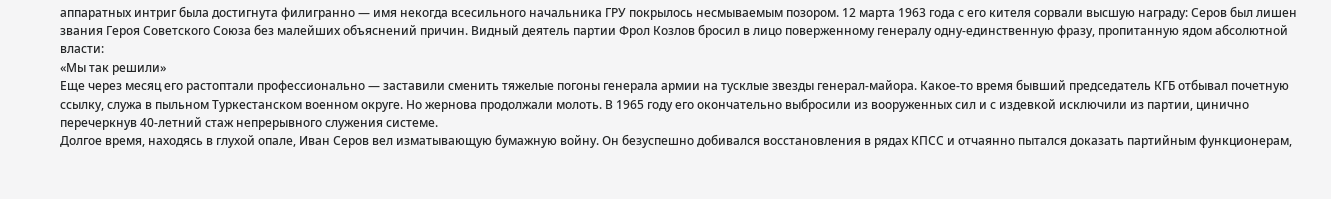аппаратных интриг была достигнута филигранно — имя некогда всесильного начальника ГРУ покрылось несмываемым позором. 12 марта 1963 года с его кителя сорвали высшую награду: Серов был лишен звания Героя Советского Союза без малейших объяснений причин. Видный деятель партии Фрол Козлов бросил в лицо поверженному генералу одну-единственную фразу, пропитанную ядом абсолютной власти:
«Мы так решили»
Еще через месяц его растоптали профессионально — заставили сменить тяжелые погоны генерала армии на тусклые звезды генерал-майора. Какое-то время бывший председатель КГБ отбывал почетную ссылку, служа в пыльном Туркестанском военном округе. Но жернова продолжали молоть. В 1965 году его окончательно выбросили из вооруженных сил и с издевкой исключили из партии, цинично перечеркнув 40-летний стаж непрерывного служения системе.
Долгое время, находясь в глухой опале, Иван Серов вел изматывающую бумажную войну. Он безуспешно добивался восстановления в рядах КПСС и отчаянно пытался доказать партийным функционерам,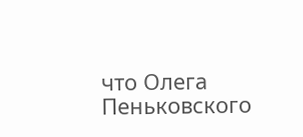что Олега Пеньковского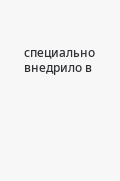специально внедрило в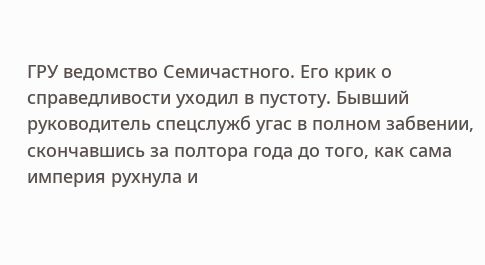ГРУ ведомство Семичастного. Его крик о справедливости уходил в пустоту. Бывший руководитель спецслужб угас в полном забвении, скончавшись за полтора года до того, как сама империя рухнула и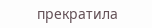прекратила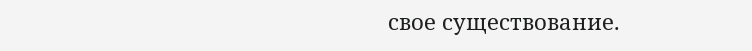свое существование.